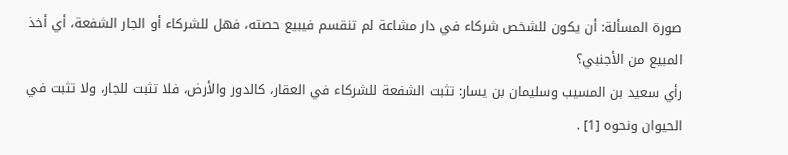صورة المسألة: أن يكون للشخص شركاء في دار مشاعة لم تنقسم فيبيع حصته، فهل للشركاء أو الجار الشفعة، أي أخذ المبيع من الأجنبي؟
رأي سعيد بن المسيب وسليمان بن يسار: تثبت الشفعة للشركاء في العقار، كالدور والأرض، فلا تثبت للجار، ولا تثبت في الحيوان ونحوه [1] .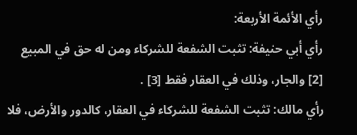رأي الأئمة الأربعة:
رأي أبي حنيفة: تثبت الشفعة للشركاء ومن له حق في المبيع [2] والجار، وذلك في العقار فقط [3] .
رأي مالك: تثبت الشفعة للشركاء في العقار، كالدور والأرض، فلا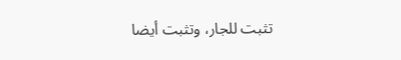تثبت للجار، وتثبت أيضا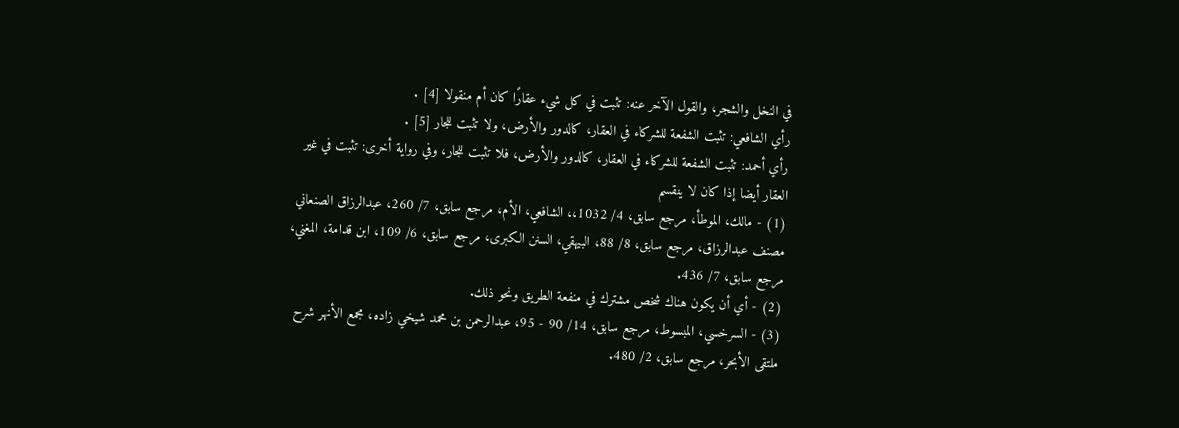في النخل والشجر، والقول الآخر عنه: تثبت في كل شيء عقارًا كان أم منقولا [4] .
رأي الشافعي: تثبت الشفعة للشركاء في العقار، كالدور والأرض، ولا تثبت للجار [5] .
رأي أحمد: تثبت الشفعة للشركاء في العقار، كالدور والأرض، فلا تثبت للجار، وفي رواية أخرى: تثبت في غير العقار أيضا إذا كان لا ينقسم
(1) - مالك، الموطأ، مرجع سابق، 4/ 1032،، الشافعي، الأم، مرجع سابق، 7/ 260، عبدالرزاق الصنعاني مصنف عبدالرزاق، مرجع سابق، 8/ 88، البيهقي، السنن الكبرى، مرجع سابق، 6/ 109، ابن قدامة، المغني، مرجع سابق، 7/ 436.
(2) - أي أن يكون هناك شخص مشترك في منفعة الطريق ونحو ذلك.
(3) - السرخسي، المبسوط، مرجع سابق، 14/ 90 - 95، عبدالرحمن بن محمد شيخي زاده، مجمع الأنهر شرح ملتقى الأبحر، مرجع سابق، 2/ 480.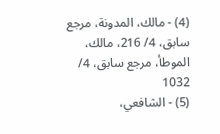(4) - مالك، المدونة، مرجع سابق، 4/ 216، مالك، الموطأ، مرجع سابق، 4/ 1032
(5) - الشافعي،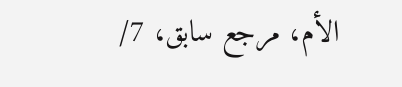الأم، مرجع سابق، 7/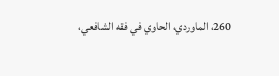260، الماوردي، الحاوي في فقه الشافعي،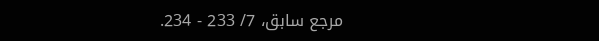مرجع سابق، 7/ 233 - 234.